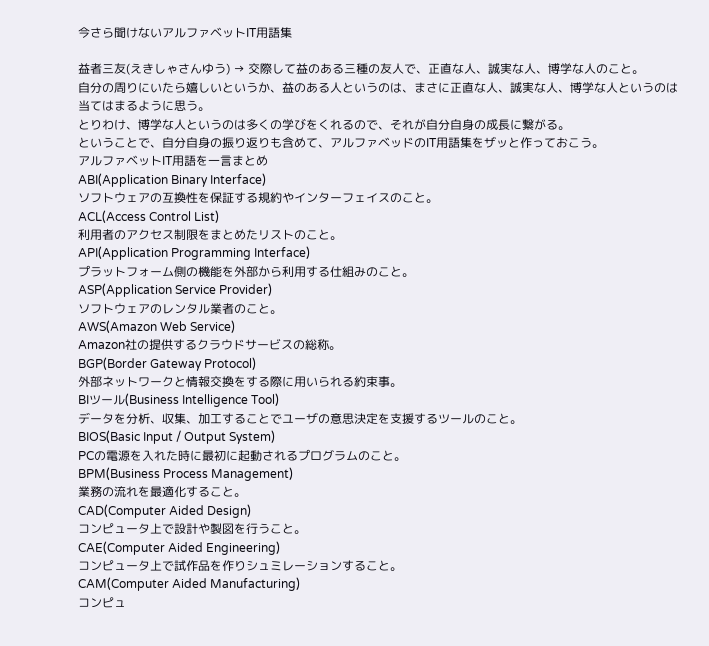今さら聞けないアルファベットIT用語集

益者三友(えきしゃさんゆう) → 交際して益のある三種の友人で、正直な人、誠実な人、博学な人のこと。
自分の周りにいたら嬉しいというか、益のある人というのは、まさに正直な人、誠実な人、博学な人というのは当てはまるように思う。
とりわけ、博学な人というのは多くの学びをくれるので、それが自分自身の成長に繋がる。
ということで、自分自身の振り返りも含めて、アルファベッドのIT用語集をザッと作っておこう。
アルファベットIT用語を一言まとめ
ABI(Application Binary Interface)
ソフトウェアの互換性を保証する規約やインターフェイスのこと。
ACL(Access Control List)
利用者のアクセス制限をまとめたリストのこと。
API(Application Programming Interface)
プラットフォーム側の機能を外部から利用する仕組みのこと。
ASP(Application Service Provider)
ソフトウェアのレンタル業者のこと。
AWS(Amazon Web Service)
Amazon社の提供するクラウドサービスの総称。
BGP(Border Gateway Protocol)
外部ネットワークと情報交換をする際に用いられる約束事。
BIツール(Business Intelligence Tool)
データを分析、収集、加工することでユーザの意思決定を支援するツールのこと。
BIOS(Basic Input / Output System)
PCの電源を入れた時に最初に起動されるプログラムのこと。
BPM(Business Process Management)
業務の流れを最適化すること。
CAD(Computer Aided Design)
コンピュータ上で設計や製図を行うこと。
CAE(Computer Aided Engineering)
コンピュータ上で試作品を作りシュミレーションすること。
CAM(Computer Aided Manufacturing)
コンピュ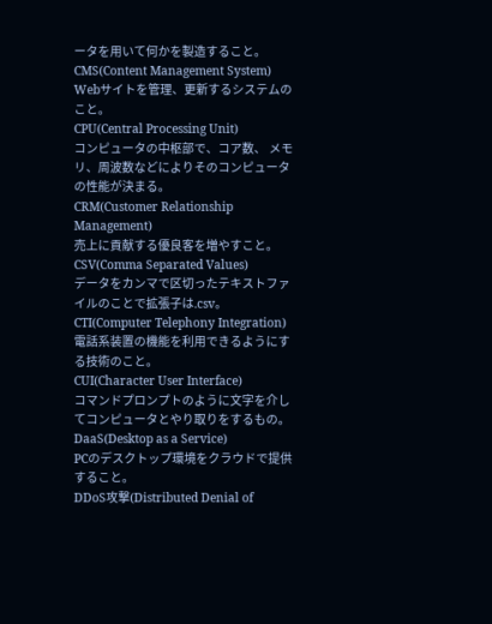ータを用いて何かを製造すること。
CMS(Content Management System)
Webサイトを管理、更新するシステムのこと。
CPU(Central Processing Unit)
コンピュータの中枢部で、コア数、 メモリ、周波数などによりそのコンピュータの性能が決まる。
CRM(Customer Relationship Management)
売上に貢献する優良客を増やすこと。
CSV(Comma Separated Values)
データをカンマで区切ったテキストファイルのことで拡張子は.csv。
CTI(Computer Telephony Integration)
電話系装置の機能を利用できるようにする技術のこと。
CUI(Character User Interface)
コマンドプロンプトのように文字を介してコンピュータとやり取りをするもの。
DaaS(Desktop as a Service)
PCのデスクトップ環境をクラウドで提供すること。
DDoS攻撃(Distributed Denial of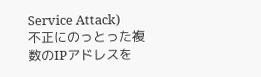Service Attack)
不正にのっとった複数のIPアドレスを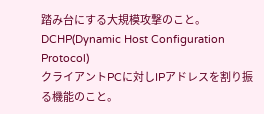踏み台にする大規模攻撃のこと。
DCHP(Dynamic Host Configuration Protocol)
クライアントPCに対しIPアドレスを割り振る機能のこと。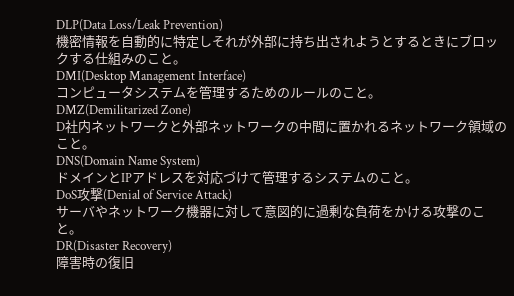DLP(Data Loss/Leak Prevention)
機密情報を自動的に特定しそれが外部に持ち出されようとするときにブロックする仕組みのこと。
DMI(Desktop Management Interface)
コンピュータシステムを管理するためのルールのこと。
DMZ(Demilitarized Zone)
D社内ネットワークと外部ネットワークの中間に置かれるネットワーク領域のこと。
DNS(Domain Name System)
ドメインとIPアドレスを対応づけて管理するシステムのこと。
DoS攻撃(Denial of Service Attack)
サーバやネットワーク機器に対して意図的に過剰な負荷をかける攻撃のこと。
DR(Disaster Recovery)
障害時の復旧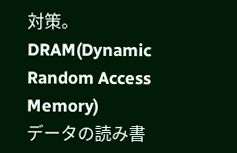対策。
DRAM(Dynamic Random Access Memory)
データの読み書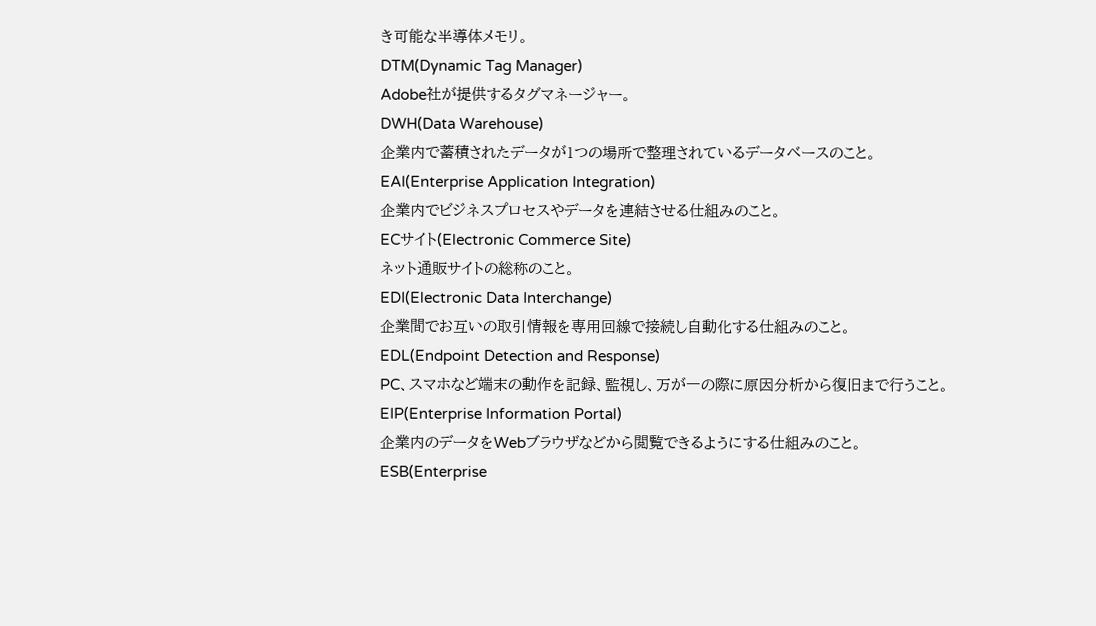き可能な半導体メモリ。
DTM(Dynamic Tag Manager)
Adobe社が提供するタグマネージャー。
DWH(Data Warehouse)
企業内で蓄積されたデータが1つの場所で整理されているデータベースのこと。
EAI(Enterprise Application Integration)
企業内でビジネスプロセスやデータを連結させる仕組みのこと。
ECサイト(Electronic Commerce Site)
ネット通販サイトの総称のこと。
EDI(Electronic Data Interchange)
企業間でお互いの取引情報を専用回線で接続し自動化する仕組みのこと。
EDL(Endpoint Detection and Response)
PC、スマホなど端末の動作を記録、監視し、万が一の際に原因分析から復旧まで行うこと。
EIP(Enterprise Information Portal)
企業内のデータをWebブラウザなどから閲覧できるようにする仕組みのこと。
ESB(Enterprise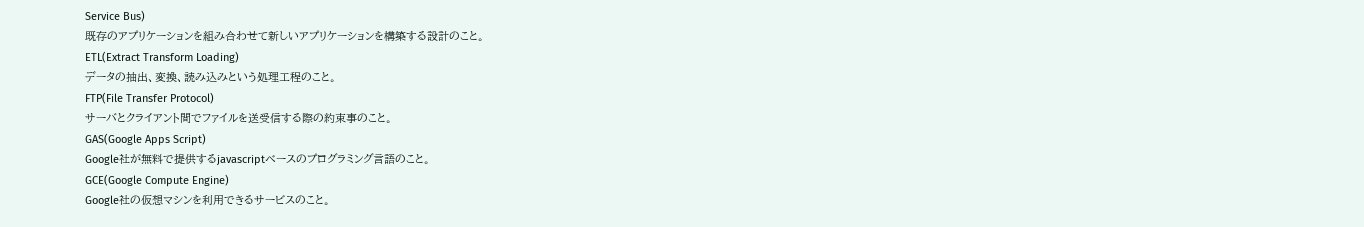Service Bus)
既存のアプリケーションを組み合わせて新しいアプリケーションを構築する設計のこと。
ETL(Extract Transform Loading)
データの抽出、変換、読み込みという処理工程のこと。
FTP(File Transfer Protocol)
サーバとクライアント間でファイルを送受信する際の約束事のこと。
GAS(Google Apps Script)
Google社が無料で提供するjavascriptベースのプログラミング言語のこと。
GCE(Google Compute Engine)
Google社の仮想マシンを利用できるサービスのこと。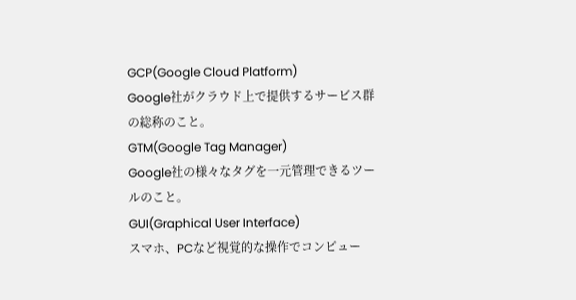GCP(Google Cloud Platform)
Google社がクラウド上で提供するサービス群の総称のこと。
GTM(Google Tag Manager)
Google社の様々なタグを一元管理できるツールのこと。
GUI(Graphical User Interface)
スマホ、PCなど視覚的な操作でコンピュー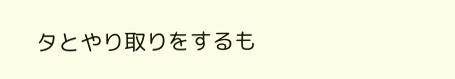タとやり取りをするも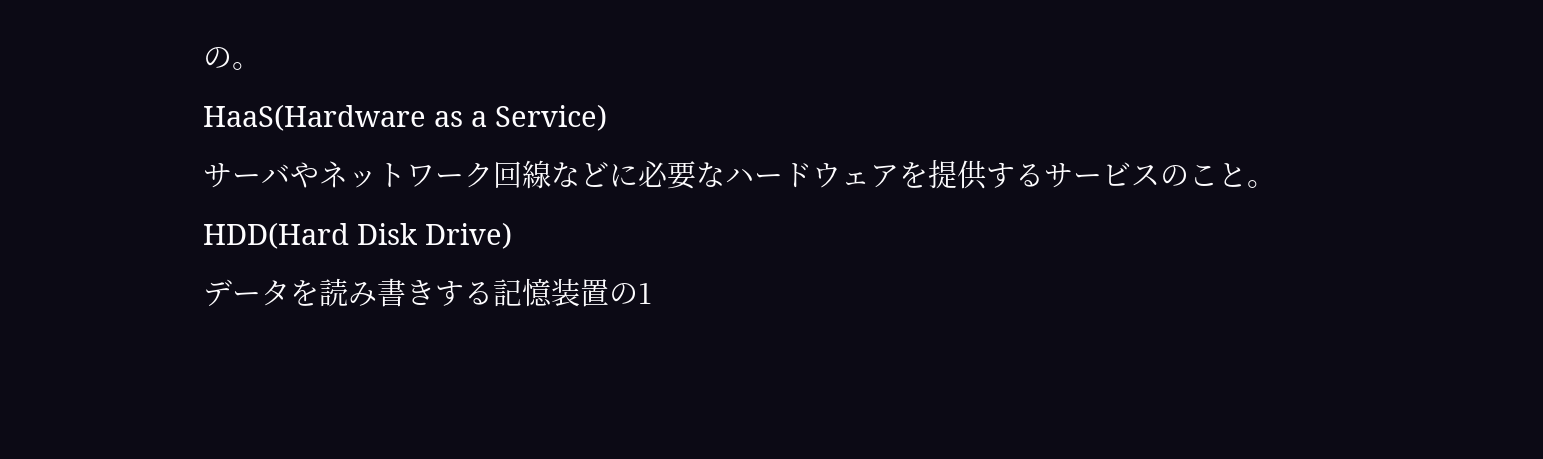の。
HaaS(Hardware as a Service)
サーバやネットワーク回線などに必要なハードウェアを提供するサービスのこと。
HDD(Hard Disk Drive)
データを読み書きする記憶装置の1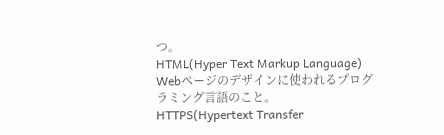つ。
HTML(Hyper Text Markup Language)
Webページのデザインに使われるプログラミング言語のこと。
HTTPS(Hypertext Transfer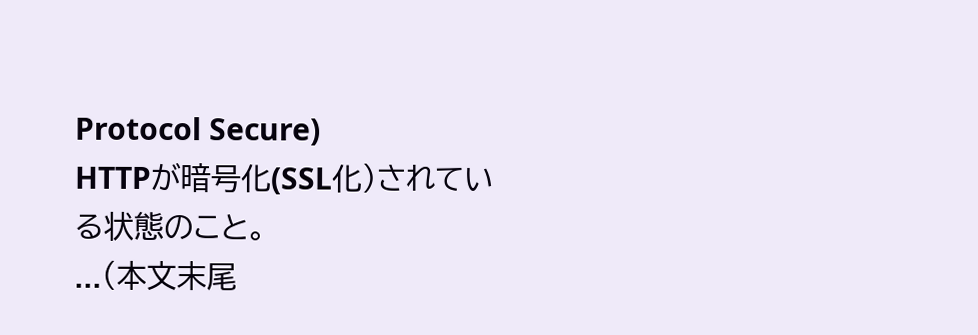Protocol Secure)
HTTPが暗号化(SSL化)されている状態のこと。
...(本文末尾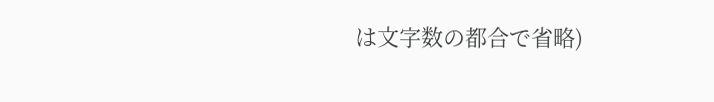は文字数の都合で省略)